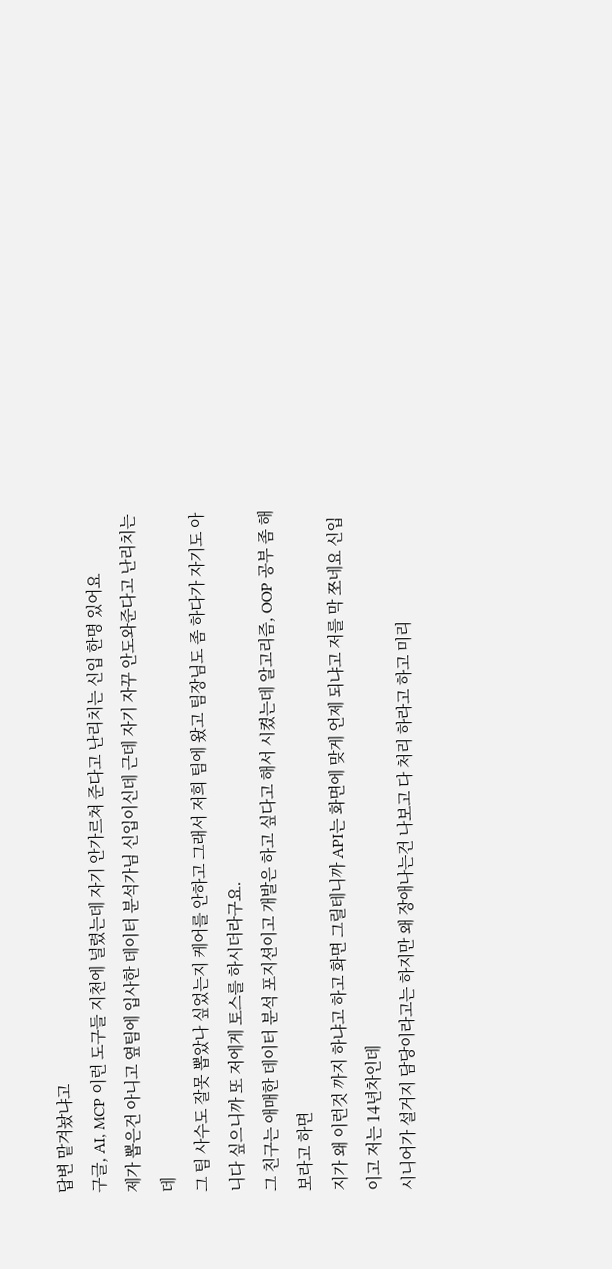답변 맡겨놨냐고
구글, AI, MCP 이런 도구들 지천에 널렸는데 자기 안가르쳐 준다고 난리치는 신입 한명 있어요
제가 뽑은건 아니고 옆팀에 입사한 데이터 분석가님 신입이신데 근데 자기 자꾸 안도와준다고 난리치는데
그 팀 사수도 잘못 뽑았나 싶었는지 케어를 안하고 그래서 저희 팀에 왔고 팀장님도 좀 하다가 자기도 아니다 싶으니까 또 저에게 토스를 하시더라구요.
그 친구는 애매한 데이터 분석 포지션이고 개발은 하고 싶다고 해서 시켰는데 알고리즘, OOP 공부 좀 해보라고 하면
지가 왜 이런것 까지 하냐고 하고 화면 그릴테니까 API는 화면에 맞게 언제 되냐고 저를 막 쪼네요 신입이고 저는 14년차인데
시니어가 설거지 담당이라고는 하지만 왜 장애나는건 나보고 다 처리 하라고 하고 미리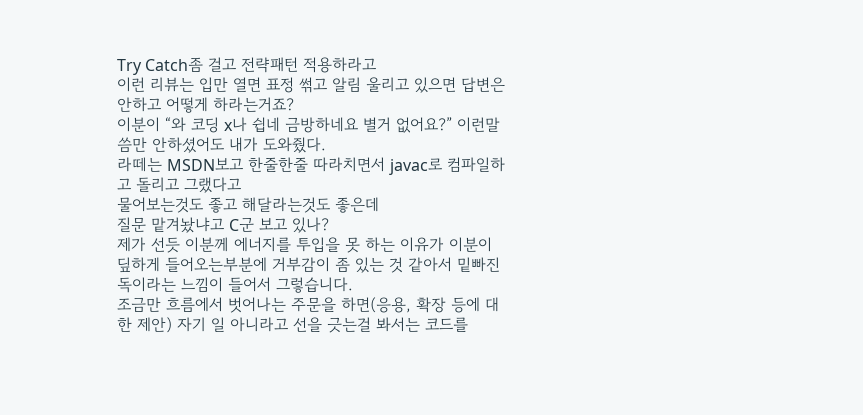Try Catch좀 걸고 전략패턴 적용하라고
이런 리뷰는 입만 열면 표정 썪고 알림 울리고 있으면 답변은 안하고 어떻게 하라는거죠?
이분이 “와 코딩 x나 쉽네 금방하네요 별거 없어요?” 이런말씀만 안하셨어도 내가 도와줬다.
라떼는 MSDN보고 한줄한줄 따라치면서 javac로 컴파일하고 돌리고 그랬다고
물어보는것도 좋고 해달라는것도 좋은데
질문 맡겨놨냐고 C군 보고 있나?
제가 선듯 이분께 에너지를 투입을 못 하는 이유가 이분이 딮하게 들어오는부분에 거부감이 좀 있는 것 같아서 밑빠진 독이라는 느낌이 들어서 그렇습니다.
조금만 흐름에서 벗어나는 주문을 하면(응용, 확장 등에 대한 제안) 자기 일 아니라고 선을 긋는걸 봐서는 코드를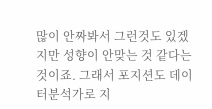많이 안짜봐서 그런것도 있겠지만 성향이 안맞는 것 같다는 것이죠. 그래서 포지션도 데이터분석가로 지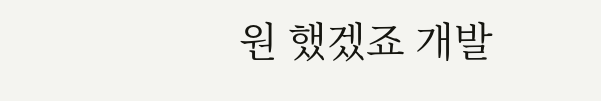원 했겠죠 개발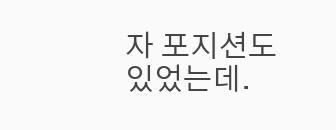자 포지션도 있었는데.